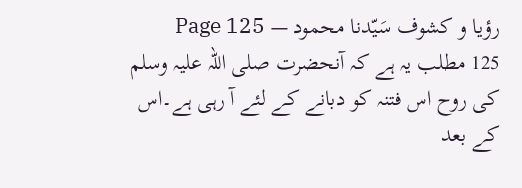رؤیا و کشوف سَیّدنا محمود — Page 125
125 مطلب یہ ہے کہ آنحضرت صلی اللہ علیہ وسلم کی روح اس فتنہ کو دبانے کے لئے آ رہی ہے۔اس کے بعد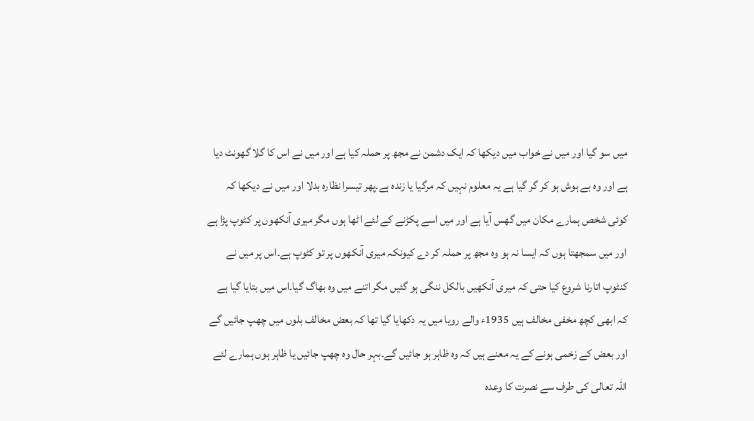میں سو گیا اور میں نے خواب میں دیکھا کہ ایک دشمن نے مجھ پر حملہ کیا ہے اور میں نے اس کا گلا گھونٹ دیا ہے اور وہ بے ہوش ہو کر گر گیا ہے یہ معلوم نہیں کہ مرگیا یا زندہ ہے۔پھر تیسرا نظارہ بدلا اور میں نے دیکھا کہ کوئی شخص ہمارے مکان میں گھس آیا ہے اور میں اسے پکڑنے کے لئے اٹھا ہوں مگر میری آنکھوں پر کٹوپ پڑا ہے اور میں سمجھتا ہوں کہ ایسا نہ ہو وہ مجھ پر حملہ کر دے کیونکہ میری آنکھوں پر تو کٹوپ ہے۔اس پر میں نے کنٹوپ اتارنا شروع کیا حتی کہ میری آنکھیں بالکل ننگی ہو گئیں مگر اتنے میں وہ بھاگ گیا۔اس میں بتایا گیا ہے کہ ابھی کچھ مخفی مخالف ہیں 1935ء والے رویا میں یہ دکھایا گیا تھا کہ بعض مخالف بلوں میں چھپ جائیں گے اور بعض کے زخمی ہونے کے یہ معنے ہیں کہ وہ ظاہر ہو جائیں گے۔بہر حال وہ چھپ جائیں یا ظاہر ہوں ہمارے لئے اللہ تعالی کی طرف سے نصرت کا وعدہ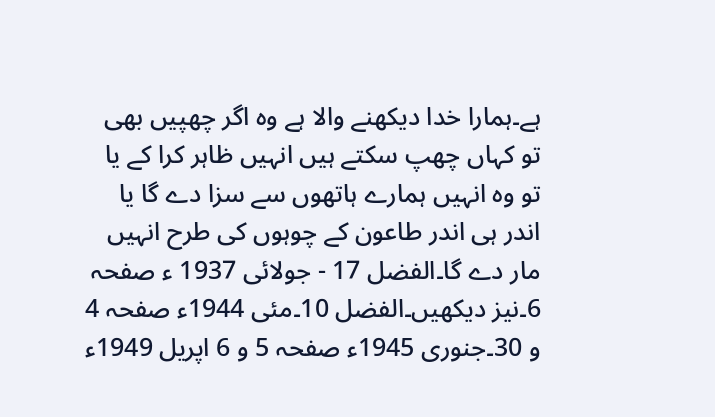ہے۔ہمارا خدا دیکھنے والا ہے وہ اگر چھپیں بھی تو کہاں چھپ سکتے ہیں انہیں ظاہر کرا کے یا تو وہ انہیں ہمارے ہاتھوں سے سزا دے گا یا اندر ہی اندر طاعون کے چوہوں کی طرح انہیں مار دے گا۔الفضل 17 - جولائی 1937 ء صفحہ 6۔نیز دیکھیں۔الفضل 10۔مئی 1944ء صفحہ 4 و 30۔جنوری 1945ء صفحہ 5 و 6 اپریل 1949ء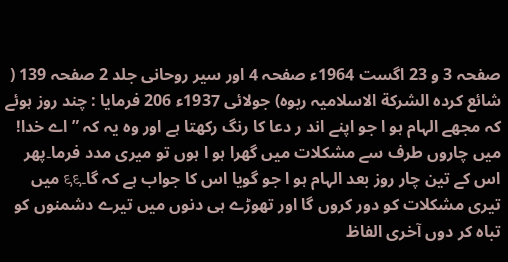صفحہ 3 و 23 اگست 1964ء صفحہ 4 اور سیر روحانی جلد 2 صفحہ 139 ( شائع کردہ الشركة الاسلامیہ ربوہ) جولائی 1937ء 206 فرمایا : چند روز ہوئے کہ مجھے الہام ہو ا جو اپنے اند ر دعا کا رنگ رکھتا ہے اور وہ یہ کہ ”اے خدا! میں چاروں طرف سے مشکلات میں گھرا ہو ا ہوں تو میری مدد فرما۔پھر اس کے تین چار روز بعد الہام ہو ا جو گویا اس کا جواب ہے کہ گا۔९९ میں تیری مشکلات کو دور کروں گا اور تھوڑے ہی دنوں میں تیرے دشمنوں کو تباہ کر دوں آخری الفاظ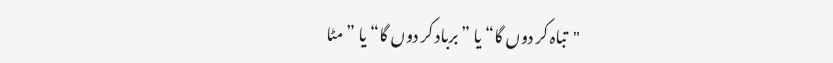"تباہ کر دوں گا“ یا ” برباد کر دوں گا“ یا ”مٹا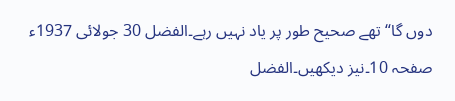دوں گا“ تھے صحیح طور پر یاد نہیں رہے۔الفضل 30 جولائی 1937ء صفحہ 10۔نیز دیکھیں۔الفضل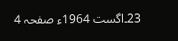23۔اگست 1964ء صفحہ 4